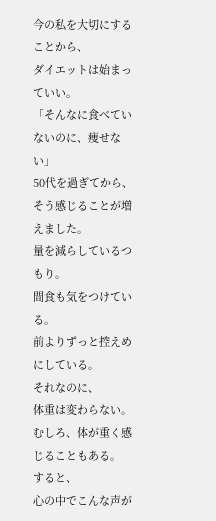今の私を大切にすることから、
ダイエットは始まっていい。
「そんなに食べていないのに、痩せない」
50代を過ぎてから、
そう感じることが増えました。
量を減らしているつもり。
間食も気をつけている。
前よりずっと控えめにしている。
それなのに、
体重は変わらない。
むしろ、体が重く感じることもある。
すると、
心の中でこんな声が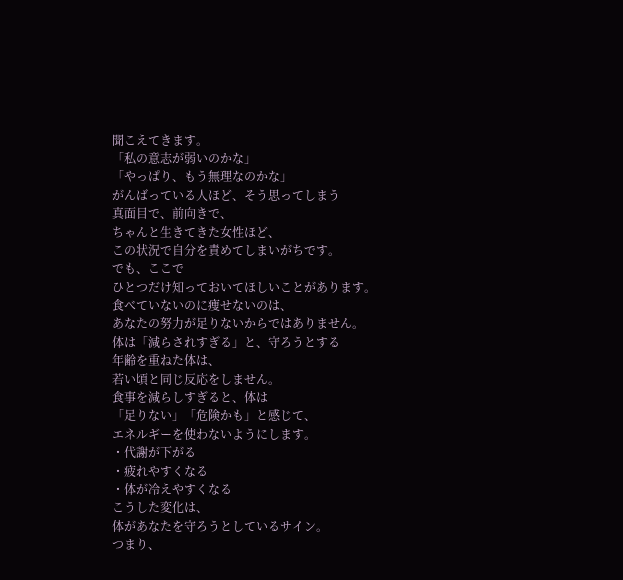聞こえてきます。
「私の意志が弱いのかな」
「やっぱり、もう無理なのかな」
がんばっている人ほど、そう思ってしまう
真面目で、前向きで、
ちゃんと生きてきた女性ほど、
この状況で自分を責めてしまいがちです。
でも、ここで
ひとつだけ知っておいてほしいことがあります。
食べていないのに痩せないのは、
あなたの努力が足りないからではありません。
体は「減らされすぎる」と、守ろうとする
年齢を重ねた体は、
若い頃と同じ反応をしません。
食事を減らしすぎると、体は
「足りない」「危険かも」と感じて、
エネルギーを使わないようにします。
・代謝が下がる
・疲れやすくなる
・体が冷えやすくなる
こうした変化は、
体があなたを守ろうとしているサイン。
つまり、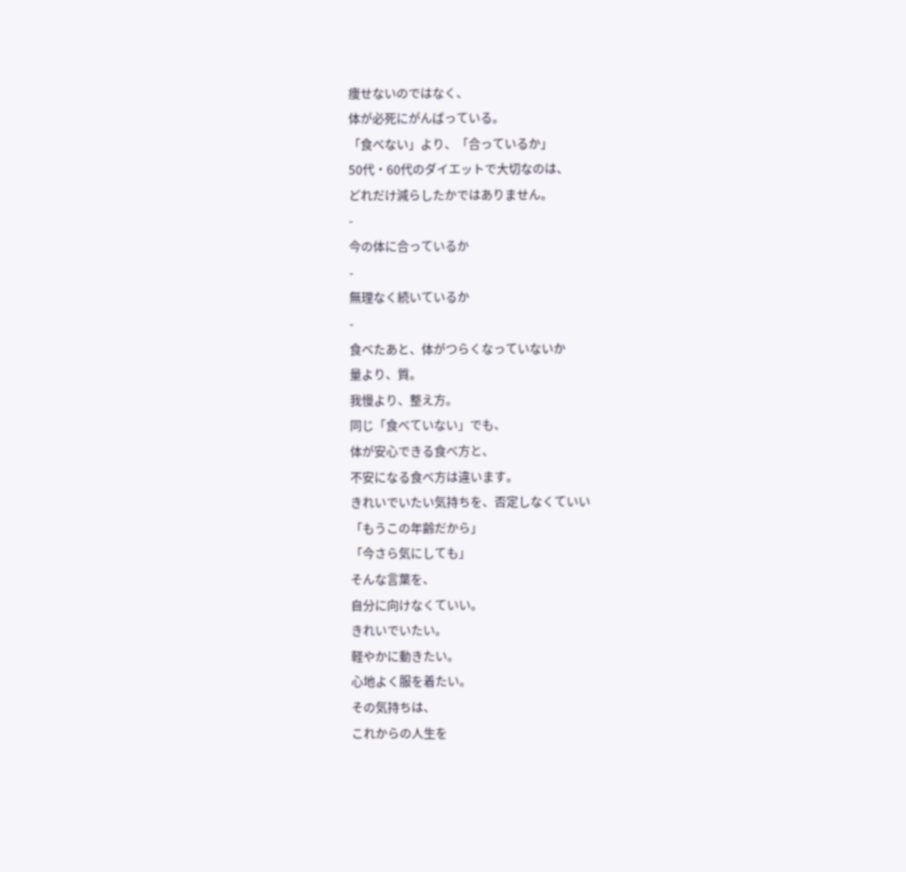痩せないのではなく、
体が必死にがんばっている。
「食べない」より、「合っているか」
50代・60代のダイエットで大切なのは、
どれだけ減らしたかではありません。
-
今の体に合っているか
-
無理なく続いているか
-
食べたあと、体がつらくなっていないか
量より、質。
我慢より、整え方。
同じ「食べていない」でも、
体が安心できる食べ方と、
不安になる食べ方は違います。
きれいでいたい気持ちを、否定しなくていい
「もうこの年齢だから」
「今さら気にしても」
そんな言葉を、
自分に向けなくていい。
きれいでいたい。
軽やかに動きたい。
心地よく服を着たい。
その気持ちは、
これからの人生を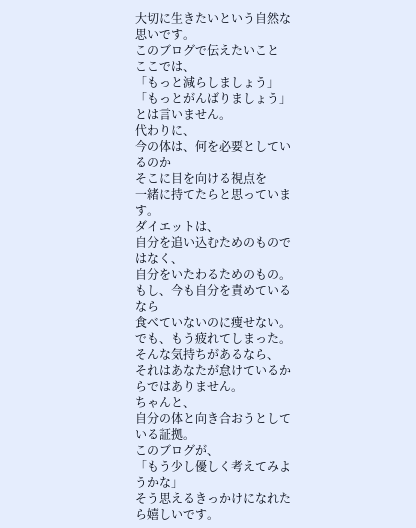大切に生きたいという自然な思いです。
このブログで伝えたいこと
ここでは、
「もっと減らしましょう」
「もっとがんばりましょう」
とは言いません。
代わりに、
今の体は、何を必要としているのか
そこに目を向ける視点を
一緒に持てたらと思っています。
ダイエットは、
自分を追い込むためのものではなく、
自分をいたわるためのもの。
もし、今も自分を責めているなら
食べていないのに痩せない。
でも、もう疲れてしまった。
そんな気持ちがあるなら、
それはあなたが怠けているからではありません。
ちゃんと、
自分の体と向き合おうとしている証拠。
このブログが、
「もう少し優しく考えてみようかな」
そう思えるきっかけになれたら嬉しいです。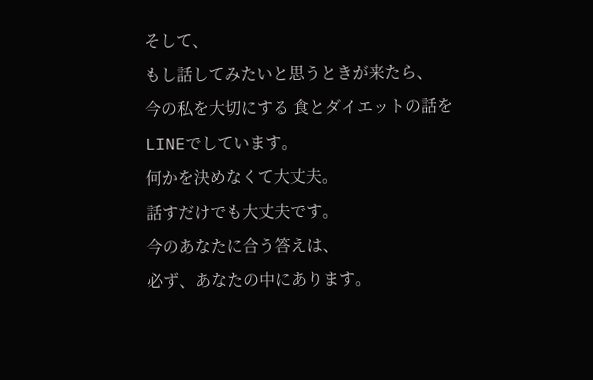そして、
もし話してみたいと思うときが来たら、
今の私を大切にする 食とダイエットの話を
LINEでしています。
何かを決めなくて大丈夫。
話すだけでも大丈夫です。
今のあなたに合う答えは、
必ず、あなたの中にあります。